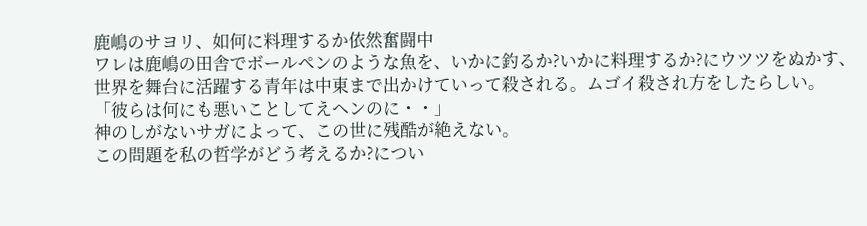鹿嶋のサヨリ、如何に料理するか依然奮闘中
ワレは鹿嶋の田舎でボールペンのような魚を、いかに釣るか?いかに料理するか?にウツツをぬかす、
世界を舞台に活躍する青年は中東まで出かけていって殺される。ムゴイ殺され方をしたらしい。
「彼らは何にも悪いことしてえヘンのに・・」
神のしがないサガによって、この世に残酷が絶えない。
この問題を私の哲学がどう考えるか?につい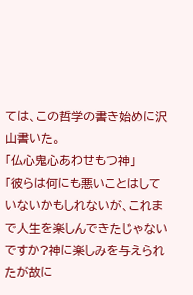ては、この哲学の書き始めに沢山書いた。
「仏心鬼心あわせもつ神」
「彼らは何にも悪いことはしていないかもしれないが、これまで人生を楽しんできたじゃないですか?神に楽しみを与えられたが故に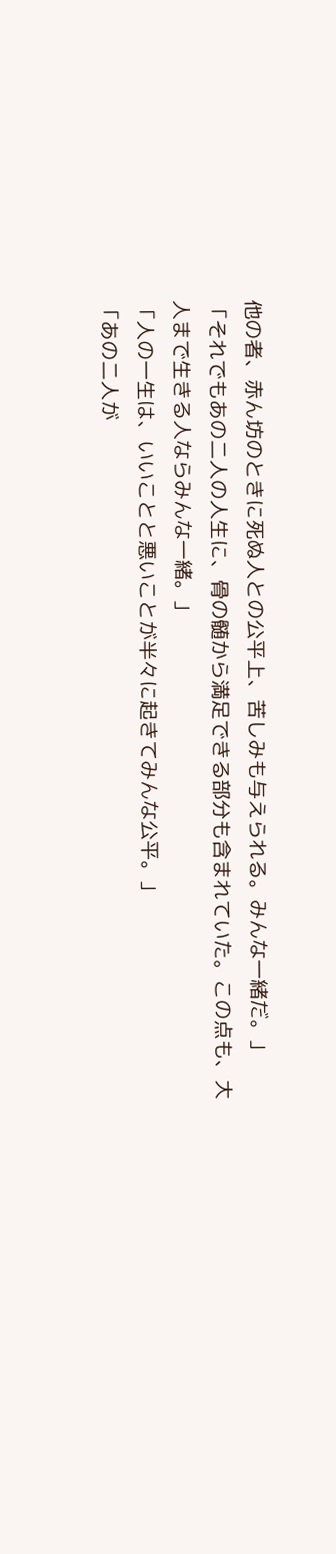他の者、赤ん坊のときに死ぬ人との公平上、苦しみも与えられる。みんな一緒だ。」
「それでもあの二人の人生に、骨の髄から満足できる部分も含まれていた。この点も、大人まで生きる人ならみんな一緒。」
「人の一生は、いいことと悪いことが半々に起きてみんな公平。」
「あの二人が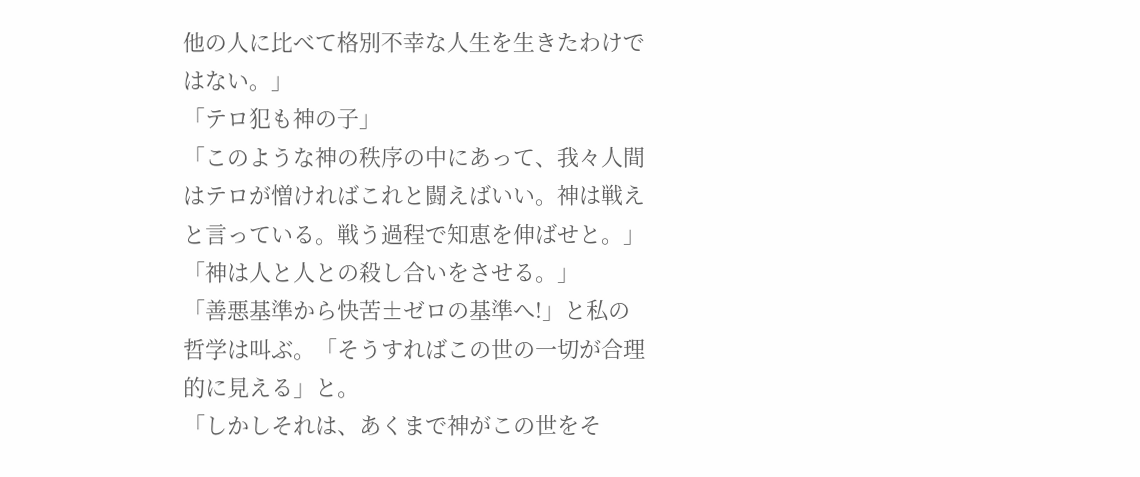他の人に比べて格別不幸な人生を生きたわけではない。」
「テロ犯も神の子」
「このような神の秩序の中にあって、我々人間はテロが憎ければこれと闘えばいい。神は戦えと言っている。戦う過程で知恵を伸ばせと。」
「神は人と人との殺し合いをさせる。」
「善悪基準から快苦±ゼロの基準へ!」と私の哲学は叫ぶ。「そうすればこの世の一切が合理的に見える」と。
「しかしそれは、あくまで神がこの世をそ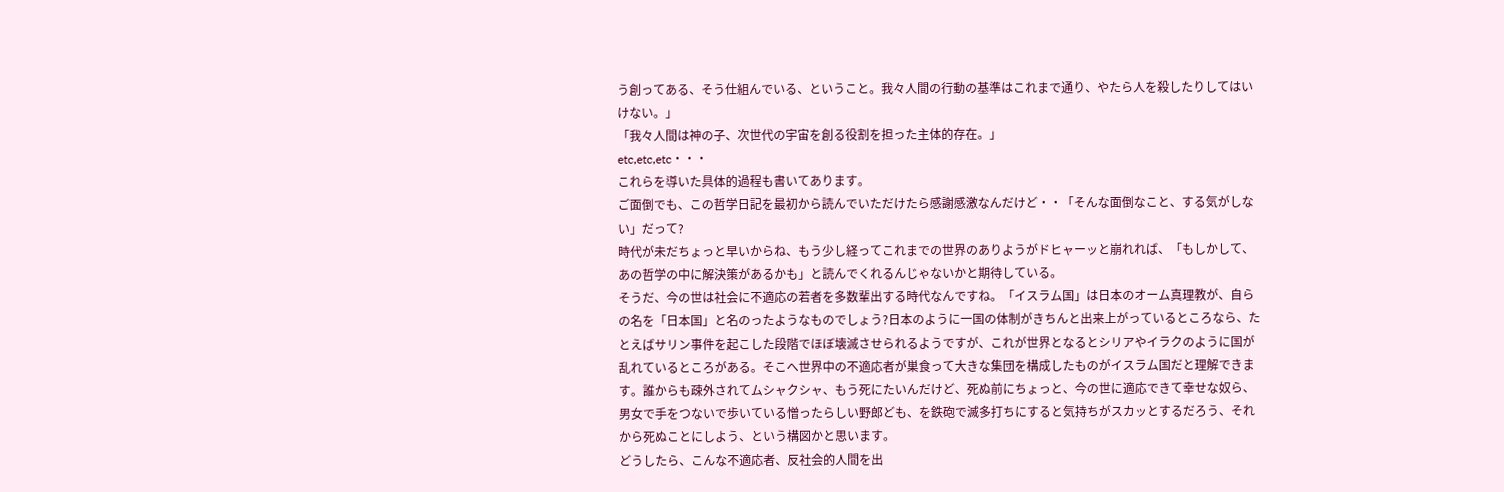う創ってある、そう仕組んでいる、ということ。我々人間の行動の基準はこれまで通り、やたら人を殺したりしてはいけない。」
「我々人間は神の子、次世代の宇宙を創る役割を担った主体的存在。」
etc,etc,etc・・・
これらを導いた具体的過程も書いてあります。
ご面倒でも、この哲学日記を最初から読んでいただけたら感謝感激なんだけど・・「そんな面倒なこと、する気がしない」だって?
時代が未だちょっと早いからね、もう少し経ってこれまでの世界のありようがドヒャーッと崩れれば、「もしかして、あの哲学の中に解決策があるかも」と読んでくれるんじゃないかと期待している。
そうだ、今の世は社会に不適応の若者を多数輩出する時代なんですね。「イスラム国」は日本のオーム真理教が、自らの名を「日本国」と名のったようなものでしょう?日本のように一国の体制がきちんと出来上がっているところなら、たとえばサリン事件を起こした段階でほぼ壊滅させられるようですが、これが世界となるとシリアやイラクのように国が乱れているところがある。そこへ世界中の不適応者が巣食って大きな集団を構成したものがイスラム国だと理解できます。誰からも疎外されてムシャクシャ、もう死にたいんだけど、死ぬ前にちょっと、今の世に適応できて幸せな奴ら、男女で手をつないで歩いている憎ったらしい野郎ども、を鉄砲で滅多打ちにすると気持ちがスカッとするだろう、それから死ぬことにしよう、という構図かと思います。
どうしたら、こんな不適応者、反社会的人間を出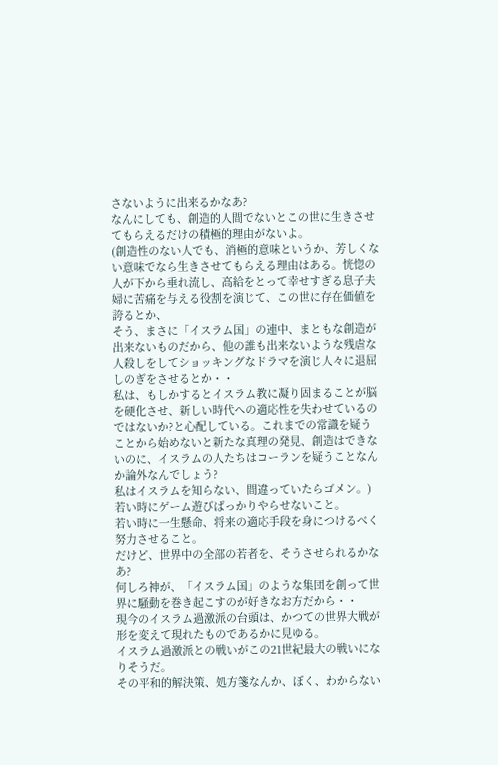さないように出来るかなあ?
なんにしても、創造的人間でないとこの世に生きさせてもらえるだけの積極的理由がないよ。
(創造性のない人でも、消極的意味というか、芳しくない意味でなら生きさせてもらえる理由はある。恍惚の人が下から垂れ流し、高給をとって幸せすぎる息子夫婦に苦痛を与える役割を演じて、この世に存在価値を誇るとか、
そう、まさに「イスラム国」の連中、まともな創造が出来ないものだから、他の誰も出来ないような残虐な人殺しをしてショッキングなドラマを演じ人々に退屈しのぎをさせるとか・・
私は、もしかするとイスラム教に凝り固まることが脳を硬化させ、新しい時代への適応性を失わせているのではないか?と心配している。これまでの常識を疑うことから始めないと新たな真理の発見、創造はできないのに、イスラムの人たちはコーランを疑うことなんか論外なんでしょう?
私はイスラムを知らない、間違っていたらゴメン。)
若い時にゲーム遊びばっかりやらせないこと。
若い時に一生懸命、将来の適応手段を身につけるべく努力させること。
だけど、世界中の全部の若者を、そうさせられるかなあ?
何しろ神が、「イスラム国」のような集団を創って世界に騒動を巻き起こすのが好きなお方だから・・
現今のイスラム過激派の台頭は、かつての世界大戦が形を変えて現れたものであるかに見ゆる。
イスラム過激派との戦いがこの21世紀最大の戦いになりそうだ。
その平和的解決策、処方箋なんか、ぼく、わからない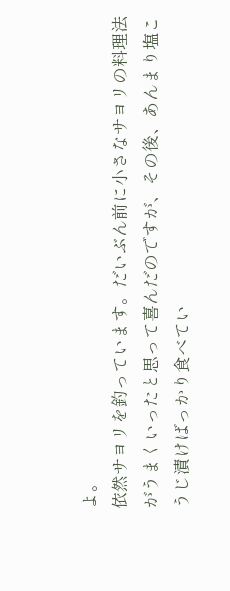よ。
依然サヨリを釣っています。だいぶん前に小さなサヨリの料理法がうまくいったと思って喜んだのですが、その後、あんまり塩こうじ漬けばっかり食べてい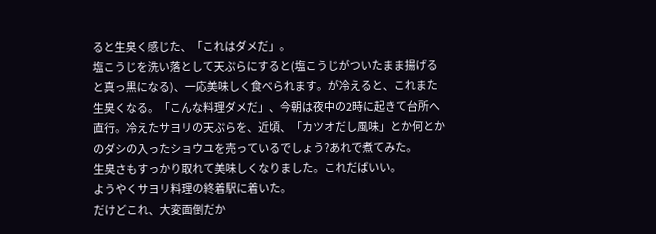ると生臭く感じた、「これはダメだ」。
塩こうじを洗い落として天ぷらにすると(塩こうじがついたまま揚げると真っ黒になる)、一応美味しく食べられます。が冷えると、これまた生臭くなる。「こんな料理ダメだ」、今朝は夜中の2時に起きて台所へ直行。冷えたサヨリの天ぷらを、近頃、「カツオだし風味」とか何とかのダシの入ったショウユを売っているでしょう?あれで煮てみた。
生臭さもすっかり取れて美味しくなりました。これだばいい。
ようやくサヨリ料理の終着駅に着いた。
だけどこれ、大変面倒だか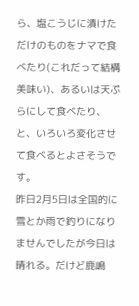ら、塩こうじに漬けただけのものをナマで食べたり(これだって結構美味い)、あるいは天ぷらにして食べたり、と、いろいろ変化させて食べるとよさそうです。
昨日2月5日は全国的に雪とか雨で釣りになりませんでしたが今日は晴れる。だけど鹿嶋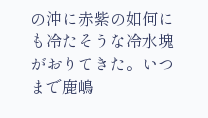の沖に赤紫の如何にも冷たそうな冷水塊がおりてきた。いつまで鹿嶋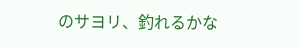のサヨリ、釣れるかな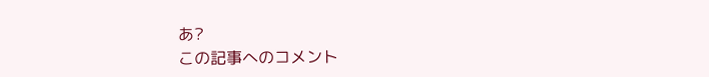あ?
この記事へのコメント